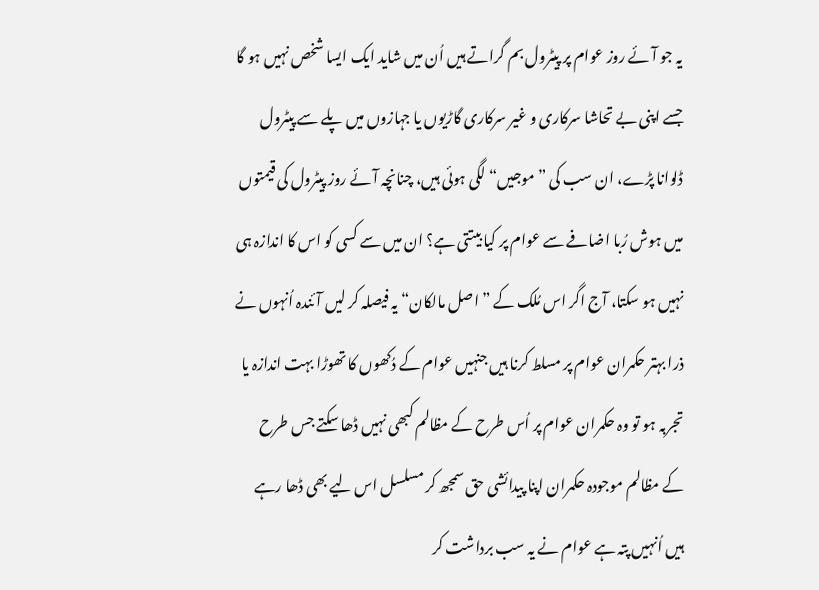یہ جو آئے روز عوام پر پیٹرول بم گراتے ہیں اُن میں شاید ایک ایسا شخص نہیں ہو گا جسے اپنی بے تحاشا سرکاری و غیر سرکاری گاڑیوں یا جہازوں میں پلے سے پیٹرول ڈلوانا پڑے، ان سب کی ”موجیں“ لگی ہوئی ہیں، چنانچہ آئے روز پیٹرول کی قیمتوں میں ہوش رُبا اضافے سے عوام پر کیا بیتتی ہے؟ ان میں سے کسی کو اس کا اندازہ ہی نہیں ہو سکتا، آج اگر اس مُلک کے ”اصل مالکان“ یہ فیصلہ کر لیں آئندہ اُنہوں نے ذرا بہتر حکمران عوام پر مسلط کرنا ہیں جنہیں عوام کے دُکھوں کا تھوڑا بہت اندازہ یا تجربہ ہو تو وہ حکمران عوام پر اُس طرح کے مظالم کبھی نہیں ڈھا سکتے جس طرح کے مظالم موجودہ حکمران اپنا پیدائشی حق سمجھ کر مسلسل اس لیے بھی ڈھا رہے ہیں اُنہیں پتہ ہے عوام نے یہ سب برداشت کر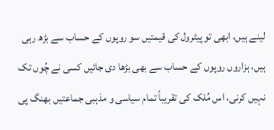لینے ہیں، ابھی تو پیٹرول کی قیمتیں سو روپوں کے حساب سے بڑھ رہی ہیں، ہزاروں روپوں کے حساب سے بھی بڑھا دی جائیں کسی نے چُوں تک نہیں کرنی، اس مُلک کی تقریباً تمام سیاسی و مذہبی جماعتیں بھنگ پی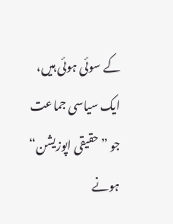کے سوئی ہوئی ہیں، ایک سیاسی جماعت جو ”حقیقی اپوزیشن“ ہونے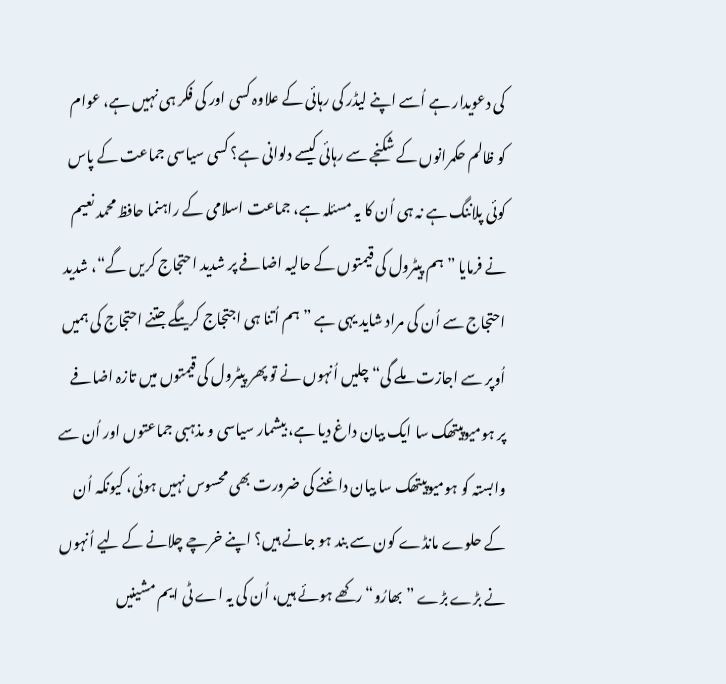کی دعویدار ہے اُسے اپنے لیڈر کی رہائی کے علاوہ کسی اور کی فکر ہی نہیں ہے، عوام کو ظالم حکمرانوں کے شکنجے سے رہائی کیسے دلوانی ہے؟ کسی سیاسی جماعت کے پاس کوئی پلاننگ ہے نہ ہی اُن کا یہ مسئلہ ہے، جماعت اسلامی کے راہنما حافظ محمد نعیم نے فرمایا ”ہم پیٹرول کی قیمتوں کے حالیہ اضافے پر شدید احتجاج کریں گے“، شدید احتجاج سے اُن کی مراد شاید یہی ہے ”ہم اُتنا ہی اجتجاج کریںگے جتنے احتجاج کی ہمیں اُوپر سے اجازت ملے گی“ چلیں اُنہوں نے تو پھر پیٹرول کی قیمتوں میں تازہ اضافے پر ہومیوپیتھک سا ایک بیان داغ دیا ہے، بیشمار سیاسی و مذہبی جماعتوں اور اُن سے وابستہ کو ہومیوپیتھک سا بیان داغنے کی ضرورت بھی محسوس نہیں ہوئی، کیونکہ اُن کے حلوے مانڈے کون سے بند ہو جانے ہیں؟ اپنے خرچے چلانے کے لیے اُنہوں نے بڑے بڑے ”بھارُو“ رکھے ہوئے ہیں، اُن کی یہ اے ٹی ایم مشینیں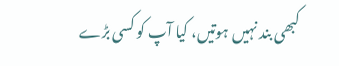کبھی بند نہیں ہوتیں، کیا آپ کو کسی بڑے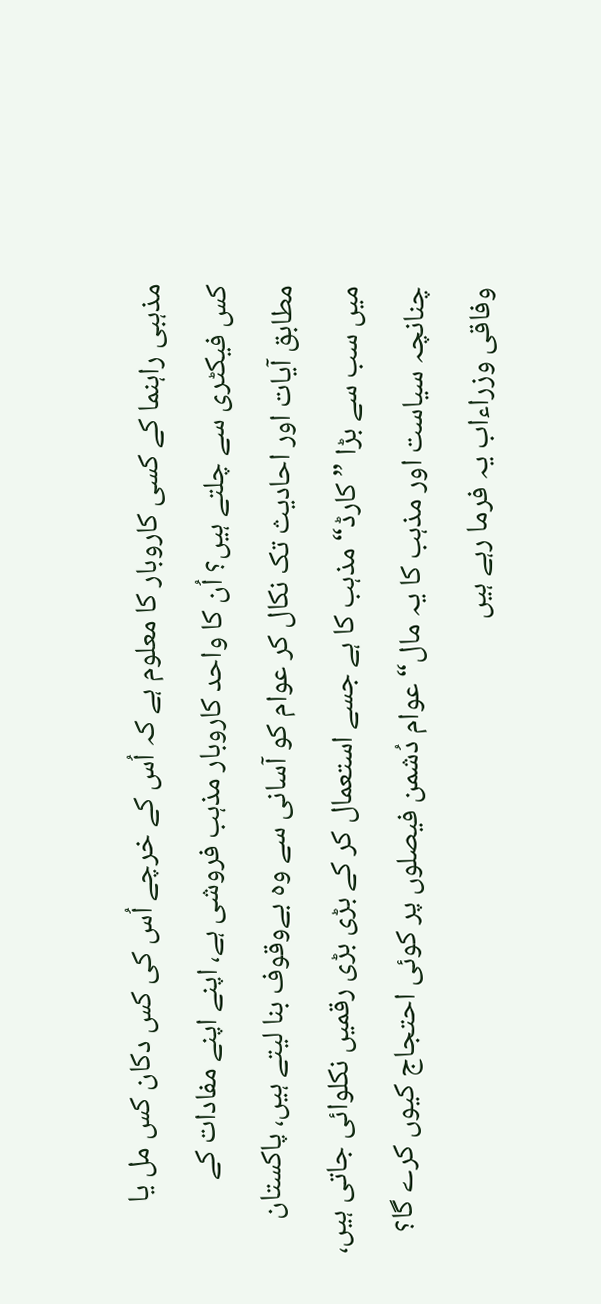مذہبی راہنما کے کسی کاروبار کا معلوم ہے کہ اُس کے خرچے اُس کی کس دکان کس مل یا کس فیکٹری سے چلتے ہیں؟ اُن کا واحد کاروبار مذہب فروشی ہے، اپنے اپنے مفادات کے مطابق آیات اور احادیث تک نکال کر عوام کو آسانی سے وہ بےوقوف بنا لیتے ہیں، پاکستان میں سب سے بڑا ”کارڈ“ مذہب کا ہے جسے استعمال کر کے بڑی بڑی رقمیں نکلوائی جاتی ہیں، چنانچہ سیاست اور مذہب کا یہ مال“ عوام دُشمن فیصلوں پر کوئی احتجاج کیوں کرے گا؟ وفاقی وزراءاب یہ فرما رہے ہیں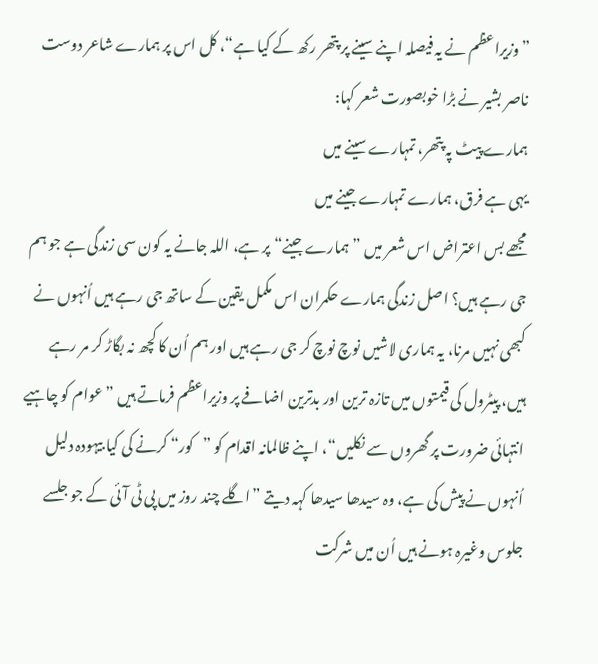”وزیراعظم نے یہ فیصلہ اپنے سینے پر پتھر رکھ کے کیا ہے“، کل اس پر ہمارے شاعر دوست ناصر بشیر نے بڑا خوبصورت شعر کہا:
ہمارے پیٹ پہ پتھر، تمہارے سینے میں
یہی ہے فرق، ہمارے تمہارے جینے میں
مجھے بس اعتراض اس شعر میں ”ہمارے جینے“ پر ہے، اللہ جانے یہ کون سی زندگی ہے جو ہم جی رہے ہیں؟ اصل زندگی ہمارے حکمران اس مکمل یقین کے ساتھ جی رہے ہیں اُنہوں نے کبھی نہیں مرنا، یہ ہماری لاشیں نوچ نوچ کر جی رہے ہیں اور ہم اُن کا کچھ نہ بگاڑ کر مر رہے ہیں، پیٹرول کی قیمتوں میں تازہ ترین اور بدترین اضافے پر وزیراعظم فرماتے ہیں ”عوام کو چاہیے انتہائی ضرورت پر گھروں سے نکلیں“، اپنے ظالمانہ اقدام کو ”کور“ کرنے کی کیا بیہودہ دلیل اُنہوں نے پیش کی ہے، وہ سیدھا سیدھا کہہ دیتے ”اگلے چند روز میں پی ٹی آئی کے جو جلسے جلوس وغیرہ ہونے ہیں اُن میں شرکت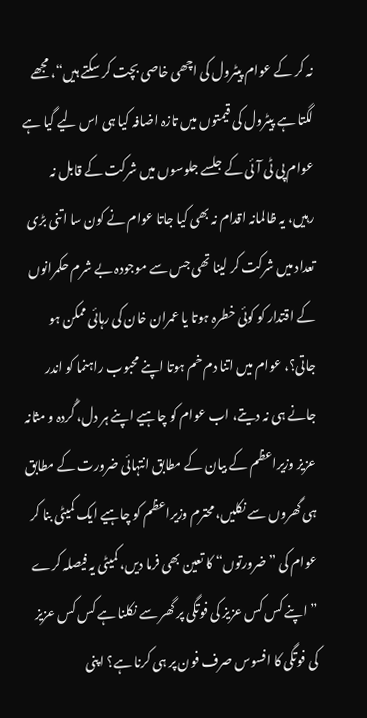نہ کر کے عوام پیٹرول کی اچھی خاصی بچت کر سکتے ہیں“، مجھے لگتا ہے پیٹرول کی قیمتوں میں تازہ اضافہ کیا ہی اس لیے گیا ہے عوام پی ٹی آئی کے جلسے جلوسوں میں شرکت کے قابل نہ رہیں، یہ ظالمانہ اقدام نہ بھی کیا جاتا عوام نے کون سا اتنی بڑی تعداد میں شرکت کر لینا تھی جس سے موجودہ بے شرم حکمرانوں کے اقتدار کو کوئی خطرہ ہوتا یا عمران خان کی رہائی ممکن ہو جاتی؟، عوام میں اتنا دم خم ہوتا اپنے محبوب راہنما کو اندر جانے ہی نہ دیتے، اب عوام کو چاہیے اپنے ہر دل، گُردہ و مثانہ عزیز وزیراعظم کے بیان کے مطابق انتہائی ضرورت کے مطابق ہی گھروں سے نکلیں، محترم وزیراعظم کو چاہیے ایک کمیٹی بنا کر عوام کی ”ضرورتوں“ کا تعین بھی فرما دیں، کمیٹی یہ فیصلہ کرے ”اپنے کس کس عزیز کی فوتگی پر گھر سے نکلنا ہے کس کس عزیز کی فوتگی کا افسوس صرف فون پر ہی کرنا ہے؟ اپنی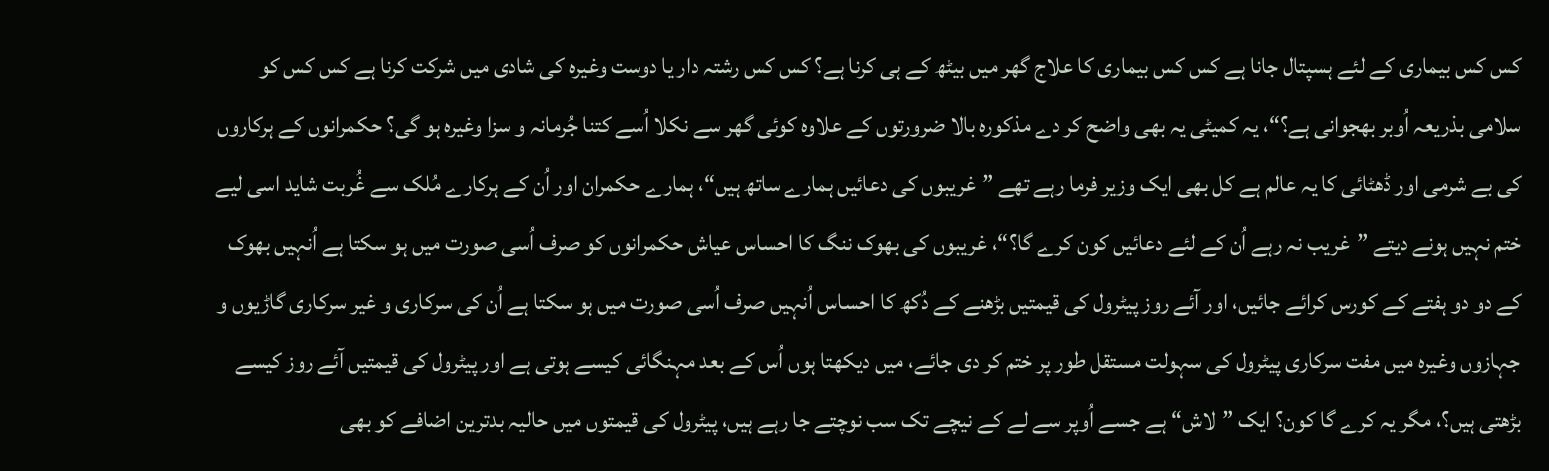کس کس بیماری کے لئے ہسپتال جانا ہے کس کس بیماری کا علاج گھر میں بیٹھ کے ہی کرنا ہے؟ کس کس رشتہ دار یا دوست وغیرہ کی شادی میں شرکت کرنا ہے کس کس کو سلامی بذریعہ اُوبر بھجوانی ہے؟“، یہ کمیٹی یہ بھی واضح کر دے مذکورہ بالا ضرورتوں کے علاوہ کوئی گھر سے نکلا اُسے کتنا جُرمانہ و سزا وغیرہ ہو گی؟ حکمرانوں کے ہرکاروں کی بے شرمی اور ڈھٹائی کا یہ عالم ہے کل بھی ایک وزیر فرما رہے تھے ”غریبوں کی دعائیں ہمارے ساتھ ہیں“، ہمارے حکمران اور اُن کے ہرکارے مُلک سے غُربت شاید اسی لیے ختم نہیں ہونے دیتے ”غریب نہ رہے اُن کے لئے دعائیں کون کرے گا؟“، غریبوں کی بھوک ننگ کا احساس عیاش حکمرانوں کو صرف اُسی صورت میں ہو سکتا ہے اُنہیں بھوک کے دو دو ہفتے کے کورس کرائے جائیں، اور آئے روز پیٹرول کی قیمتیں بڑھنے کے دُکھ کا احساس اُنہیں صرف اُسی صورت میں ہو سکتا ہے اُن کی سرکاری و غیر سرکاری گاڑیوں و جہازوں وغیرہ میں مفت سرکاری پیٹرول کی سہولت مستقل طور پر ختم کر دی جائے، میں دیکھتا ہوں اُس کے بعد مہنگائی کیسے ہوتی ہے اور پیٹرول کی قیمتیں آئے روز کیسے بڑھتی ہیں؟، مگر یہ کرے گا کون؟ ایک ”لاش“ ہے جسے اُوپر سے لے کے نیچے تک سب نوچتے جا رہے ہیں، پیٹرول کی قیمتوں میں حالیہ بدترین اضافے کو بھی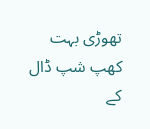تھوڑی بہت کھپ شپ ڈال کے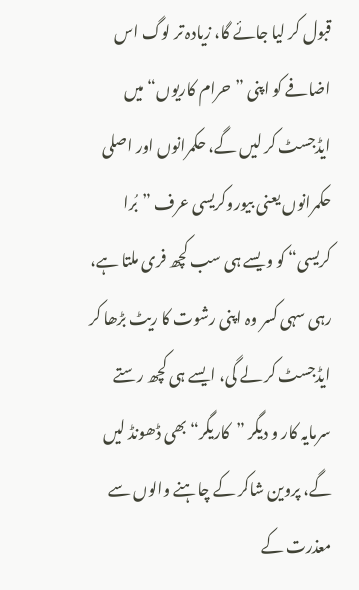قبول کر لیا جائے گا، زیادہ تر لوگ اس اضافے کو اپنی ”حرام کاریوں“ میں ایڈجسٹ کر لیں گے، حکمرانوں اور اصلی حکمرانوں یعنی بیوروکریسی عرف ”بُرا کریسی“ کو ویسے ہی سب کچھ فری ملتا ہے، رہی سہی کسر وہ اپنی رشوت کا ریٹ بڑھا کر ایڈجسٹ کر لے گی، ایسے ہی کچھ رستے سرمایہ کار و دیگر ”کاریگر“ بھی ڈھونڈ لیں گے، پروین شاکر کے چاہنے والوں سے معذرت کے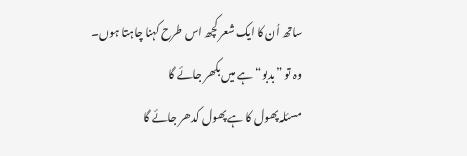ساتھ اُن کا ایک شعر کچھ اس طرح کہنا چاہتا ہوں۔
وہ تو ”بدبو“ ہے میں بکھر جائے گا
مسئلہ پھول کا ہے پھول کدھر جائے گا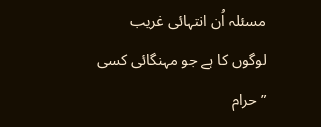مسئلہ اُن انتہائی غریب لوگوں کا ہے جو مہنگائی کسی ”حرام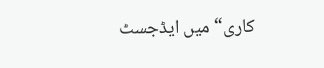کاری“ میں ایڈجسٹ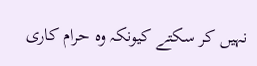نہیں کر سکتے کیونکہ وہ حرام کاری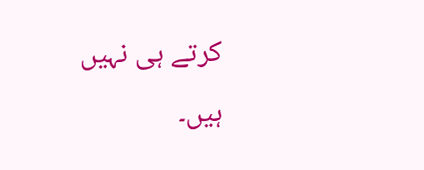کرتے ہی نہیں ہیں۔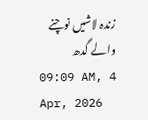زندہ لاشیں نوچنے والے گدھ
09:09 AM, 4 Apr, 2026